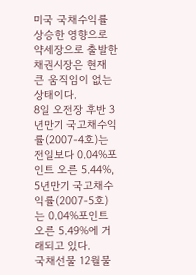미국 국채수익률 상승한 영향으로 약세장으로 출발한 채권시장은 현재 큰 움직임이 없는 상태이다.
8일 오전장 후반 3년만기 국고채수익률(2007-4호)는 전일보다 0.04%포인트 오른 5.44%, 5년만기 국고채수익률(2007-5호)는 0.04%포인트 오른 5.49%에 거래되고 있다.
국채선물 12월물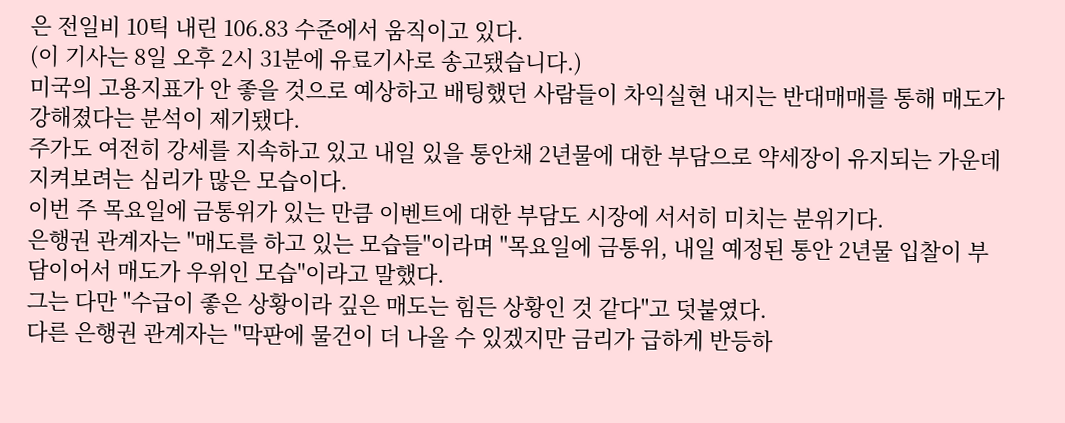은 전일비 10틱 내린 106.83 수준에서 움직이고 있다.
(이 기사는 8일 오후 2시 31분에 유료기사로 송고됐습니다.)
미국의 고용지표가 안 좋을 것으로 예상하고 배팅했던 사람들이 차익실현 내지는 반대매매를 통해 매도가 강해졌다는 분석이 제기됐다.
주가도 여전히 강세를 지속하고 있고 내일 있을 통안채 2년물에 대한 부담으로 약세장이 유지되는 가운데 지켜보려는 심리가 많은 모습이다.
이번 주 목요일에 금통위가 있는 만큼 이벤트에 대한 부담도 시장에 서서히 미치는 분위기다.
은행권 관계자는 "매도를 하고 있는 모습들"이라며 "목요일에 금통위, 내일 예정된 통안 2년물 입찰이 부담이어서 매도가 우위인 모습"이라고 말했다.
그는 다만 "수급이 좋은 상황이라 깊은 매도는 힘든 상황인 것 같다"고 덧붙였다.
다른 은행권 관계자는 "막판에 물건이 더 나올 수 있겠지만 금리가 급하게 반등하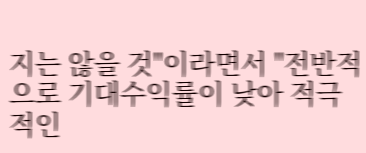지는 않을 것"이라면서 "전반적으로 기대수익률이 낮아 적극적인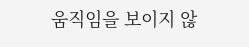움직임을 보이지 않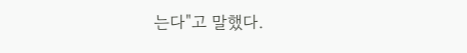는다"고 말했다.